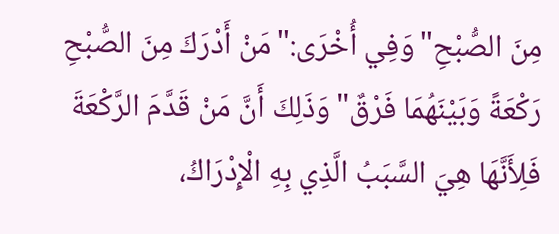مِنَ الصُّبْحِ"وَفِي أُخْرَى:"مَنْ أَدْرَكَ مِنَ الصُّبْحِ رَكْعَةً وَبَيْنَهُمَا فَرْقٌ"وَذَلِكَ أَنَّ مَنْ قَدَّمَ الرَّكْعَةَ فَلِأَنَّهَا هِيَ السَّبَبُ الَّذِي بِهِ الْإِدْرَاكُ،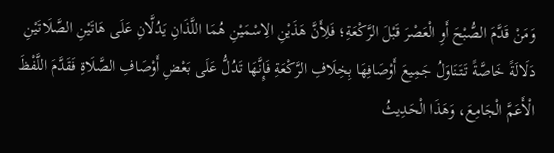وَمَنْ قَدَّمَ الصُّبْحَ أَوِ الْعَصْرَ قَبْلَ الرَّكْعَةِ؛ فَلِأَنَّ هَذَيْنِ الِاسْمَيْنِ هُمَا اللَّذَانِ يَدُلَّانِ عَلَى هَاتَيْنِ الصَّلَاتَيْنِ دَلَالَةً خَاصَّةً تَتَنَاوَلُ جَمِيعَ أَوْصَافِهَا بِخِلَافِ الرَّكْعَةِ فَإِنَّهَا تَدُلُّ عَلَى بَعْضِ أَوْصَافِ الصَّلَاةِ فَقَدَّمَ اللَّفْظَ الْأَعَمَّ الْجَامِعَ، وَهَذَا الْحَدِيثُ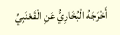أَخْرَجَهُ الْبُخَارِيُّ عَنِ الْقَعْنَبِيِّ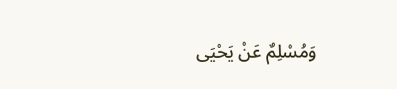وَمُسْلِمٌ عَنْ يَحْيَى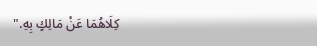كِلَاهُمَا عَنْ مَالِكٍ بِهِ."